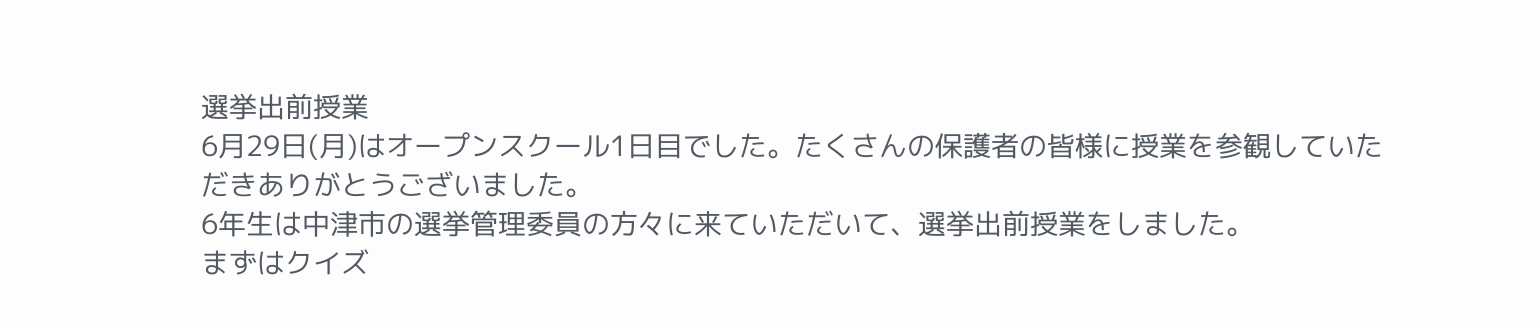選挙出前授業
6月29日(月)はオープンスクール1日目でした。たくさんの保護者の皆様に授業を参観していただきありがとうございました。
6年生は中津市の選挙管理委員の方々に来ていただいて、選挙出前授業をしました。
まずはクイズ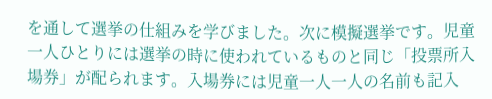を通して選挙の仕組みを学びました。次に模擬選挙です。児童一人ひとりには選挙の時に使われているものと同じ「投票所入場券」が配られます。入場券には児童一人一人の名前も記入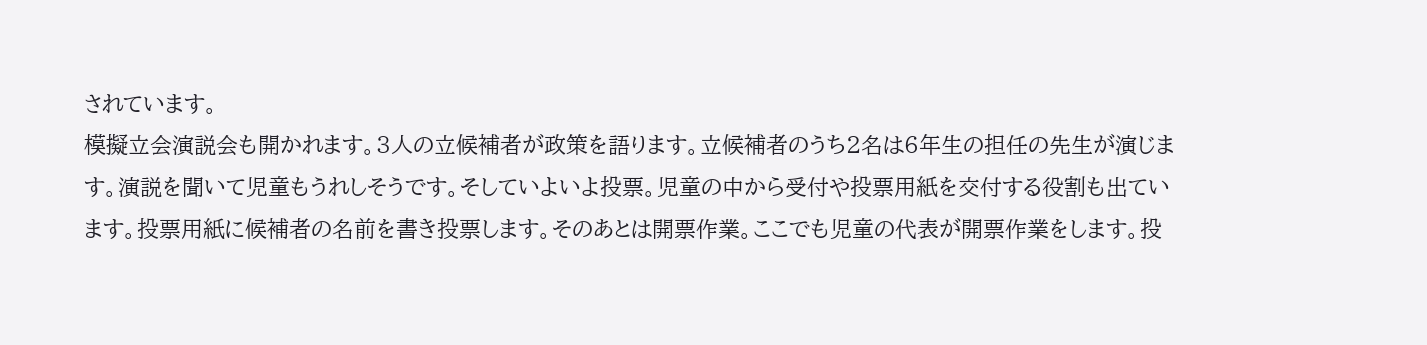されています。
模擬立会演説会も開かれます。3人の立候補者が政策を語ります。立候補者のうち2名は6年生の担任の先生が演じます。演説を聞いて児童もうれしそうです。そしていよいよ投票。児童の中から受付や投票用紙を交付する役割も出ています。投票用紙に候補者の名前を書き投票します。そのあとは開票作業。ここでも児童の代表が開票作業をします。投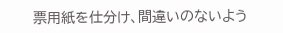票用紙を仕分け、間違いのないよう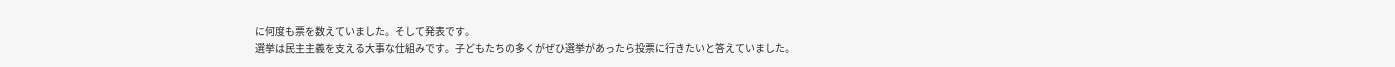に何度も票を数えていました。そして発表です。
選挙は民主主義を支える大事な仕組みです。子どもたちの多くがぜひ選挙があったら投票に行きたいと答えていました。